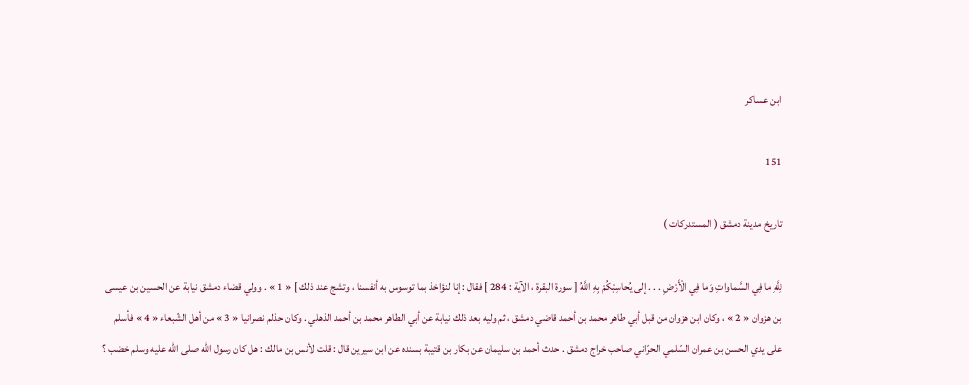ابن عساكر

151

تاريخ مدينة دمشق ( المستدركات )

لِلَّهِ ما فِي السَّماواتِ وَما فِي الْأَرْضِ . . . إلى يُحاسِبْكُمْ بِهِ اللَّهُ [ سورة البقرة ، الآية : 284 ] فقال : إنا لنؤاخذ بما توسوس به أنفسنا ، وتشج عند ذلك ] « 1 » . وولي قضاء دمشق نيابة عن الحسين بن عيسى بن هزوان « 2 » ، وكان ابن هزوان من قبل أبي طاهر محمد بن أحمد قاضي دمشق ، ثم وليه بعد ذلك نيابة عن أبي الطاهر محمد بن أحمد الذهلي . وكان حذلم نصرانيا « 3 » من أهل الشّبعاء « 4 » فأسلم على يدي الحسن بن عمران السّلمي الحرّاني صاحب خراج دمشق . حدث أحمد بن سليمان عن بكار بن قتيبة بسنده عن ابن سيرين قال : قلت لأنس بن مالك : هل كان رسول اللّه صلى اللّه عليه وسلم خضب ؟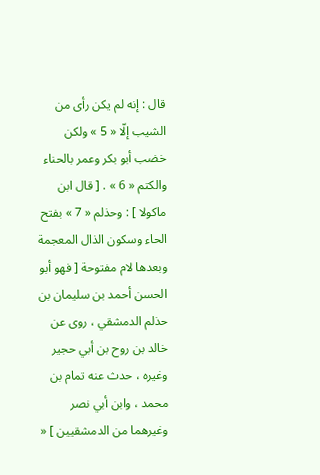قال : إنه لم يكن رأى من الشيب إلّا « 5 » ولكن خضب أبو بكر وعمر بالحناء والكتم « 6 » . [ قال ابن ماكولا ] : وحذلم « 7 » بفتح الحاء وسكون الذال المعجمة وبعدها لام مفتوحة [ فهو أبو الحسن أحمد بن سليمان بن حذلم الدمشقي ، روى عن خالد بن روح بن أبي حجير وغيره ، حدث عنه تمام بن محمد ، وابن أبي نصر وغيرهما من الدمشقيين ] «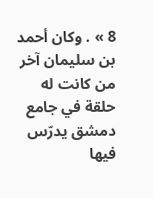8 » . وكان أحمد بن سليمان آخر من كانت له حلقة في جامع دمشق يدرّس فيها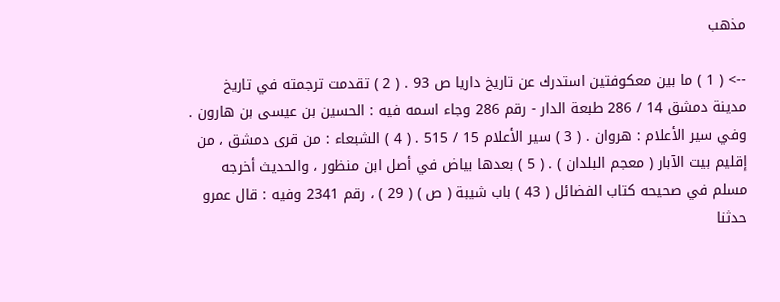مذهب

--> ( 1 ) ما بين معكوفتين استدرك عن تاريخ داريا ص 93 . ( 2 ) تقدمت ترجمته في تاريخ مدينة دمشق 14 / 286 طبعة الدار - رقم 286 وجاء اسمه فيه : الحسين بن عيسى بن هارون . وفي سير الأعلام : هروان . ( 3 ) سير الأعلام 15 / 515 . ( 4 ) الشبعاء : من قرى دمشق ، من إقليم بيت الآبار ( معجم البلدان ) . ( 5 ) بعدها بياض في أصل ابن منظور ، والحديث أخرجه مسلم في صحيحه كتاب الفضائل ( 43 ) باب شيبة ( ص ) ( 29 ) ، رقم 2341 وفيه : قال عمرو حدثنا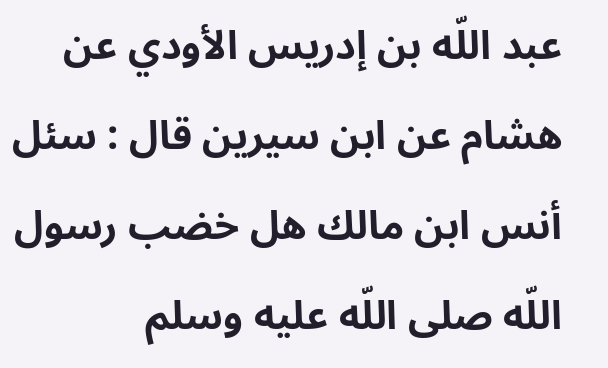عبد اللّه بن إدريس الأودي عن هشام عن ابن سيرين قال : سئل أنس ابن مالك هل خضب رسول اللّه صلى اللّه عليه وسلم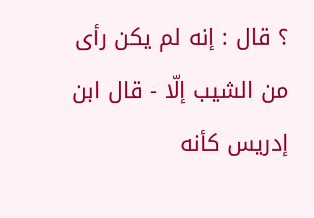؟ قال : إنه لم يكن رأى من الشيب إلّا - قال ابن إدريس كأنه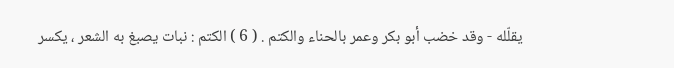يقلّله - وقد خضب أبو بكر وعمر بالحناء والكتم . ( 6 ) الكتم : نبات يصبغ به الشعر ، يكسر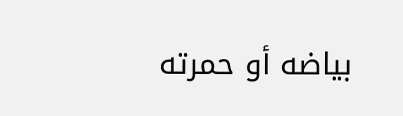بياضه أو حمرته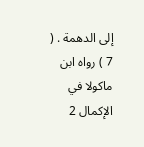إلى الدهمة . ( 7 ) رواه ابن ماكولا في الإكمال 2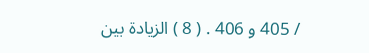/ 405 و 406 . ( 8 ) الزيادة بين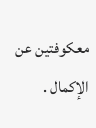معكوفتين عن الإكمال .